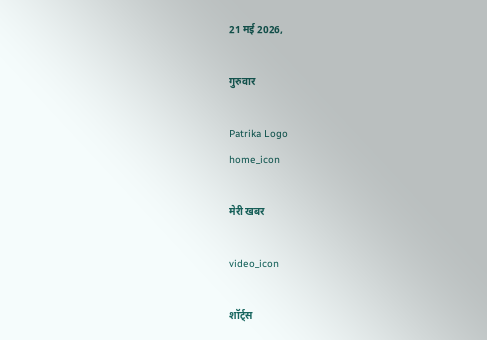21 मई 2026,

गुरुवार

Patrika Logo
home_icon

मेरी खबर

video_icon

शॉर्ट्स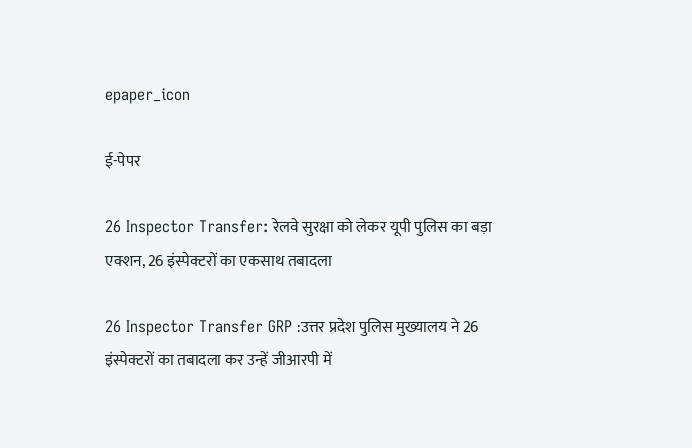epaper_icon

ई-पेपर

26 Inspector Transfer: रेलवे सुरक्षा को लेकर यूपी पुलिस का बड़ा एक्शन, 26 इंस्पेक्टरों का एकसाथ तबादला

26 Inspector Transfer GRP :उत्तर प्रदेश पुलिस मुख्यालय ने 26 इंस्पेक्टरों का तबादला कर उन्हें जीआरपी में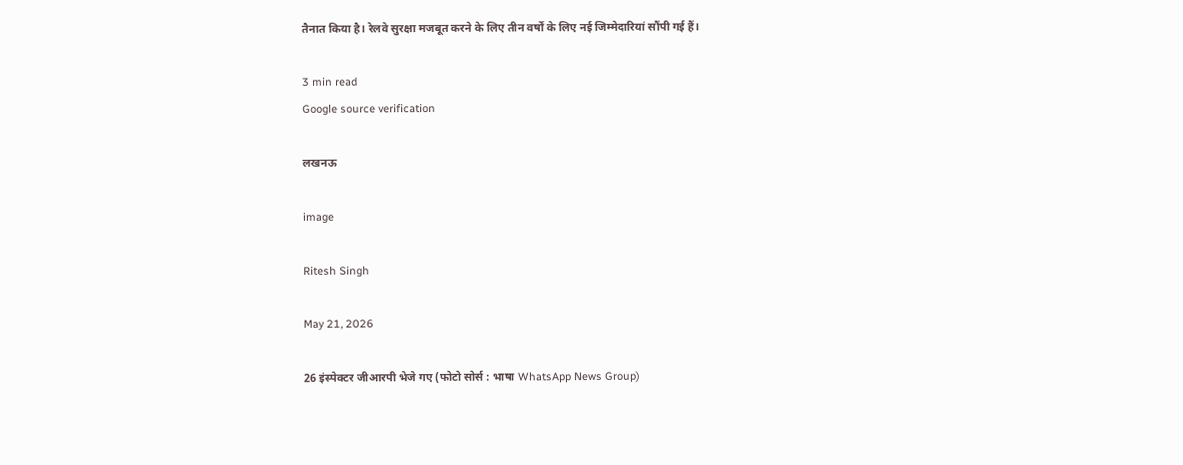तैनात किया है। रेलवे सुरक्षा मजबूत करने के लिए तीन वर्षों के लिए नई जिम्मेदारियां सौंपी गई हैं।

3 min read
Google source verification

लखनऊ

image

Ritesh Singh

May 21, 2026

26 इंस्पेक्टर जीआरपी भेजे गए (फोटो सोर्स : भाषा WhatsApp News Group)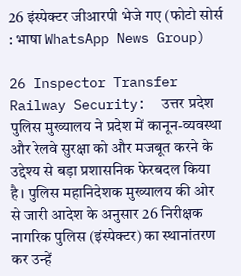26 इंस्पेक्टर जीआरपी भेजे गए (फोटो सोर्स : भाषा WhatsApp News Group)

26 Inspector Transfer Railway Security:  उत्तर प्रदेश पुलिस मुख्यालय ने प्रदेश में कानून-व्यवस्था और रेलवे सुरक्षा को और मजबूत करने के उद्देश्य से बड़ा प्रशासनिक फेरबदल किया है। पुलिस महानिदेशक मुख्यालय की ओर से जारी आदेश के अनुसार 26 निरीक्षक नागरिक पुलिस (इंस्पेक्टर) का स्थानांतरण कर उन्हें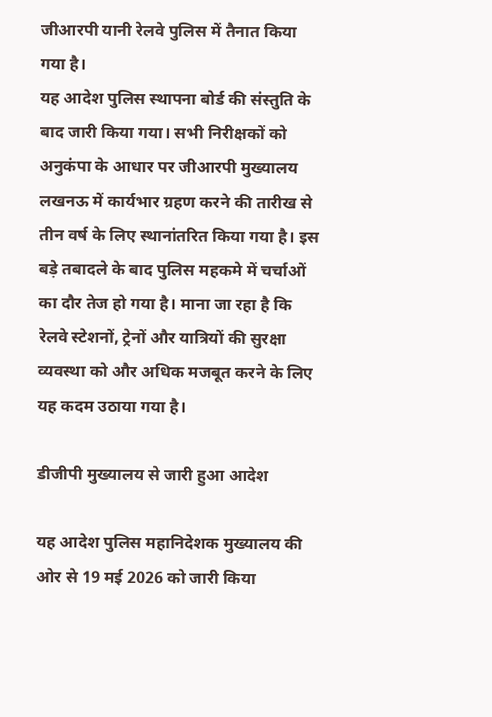जीआरपी यानी रेलवे पुलिस में तैनात किया गया है।
यह आदेश पुलिस स्थापना बोर्ड की संस्तुति के बाद जारी किया गया। सभी निरीक्षकों को अनुकंपा के आधार पर जीआरपी मुख्यालय लखनऊ में कार्यभार ग्रहण करने की तारीख से तीन वर्ष के लिए स्थानांतरित किया गया है। इस बड़े तबादले के बाद पुलिस महकमे में चर्चाओं का दौर तेज हो गया है। माना जा रहा है कि रेलवे स्टेशनों, ट्रेनों और यात्रियों की सुरक्षा व्यवस्था को और अधिक मजबूत करने के लिए यह कदम उठाया गया है।

डीजीपी मुख्यालय से जारी हुआ आदेश

यह आदेश पुलिस महानिदेशक मुख्यालय की ओर से 19 मई 2026 को जारी किया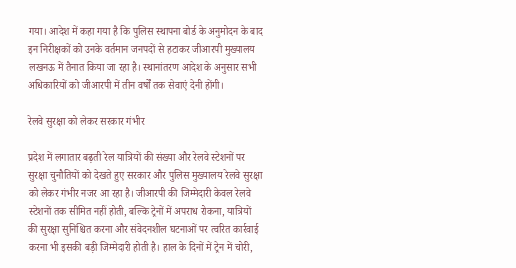गया। आदेश में कहा गया है कि पुलिस स्थापना बोर्ड के अनुमोदन के बाद इन निरीक्षकों को उनके वर्तमान जनपदों से हटाकर जीआरपी मुख्यालय लखनऊ में तैनात किया जा रहा है। स्थानांतरण आदेश के अनुसार सभी अधिकारियों को जीआरपी में तीन वर्षों तक सेवाएं देनी होंगी।

रेलवे सुरक्षा को लेकर सरकार गंभीर

प्रदेश में लगातार बढ़ती रेल यात्रियों की संख्या और रेलवे स्टेशनों पर सुरक्षा चुनौतियों को देखते हुए सरकार और पुलिस मुख्यालय रेलवे सुरक्षा को लेकर गंभीर नजर आ रहा है। जीआरपी की जिम्मेदारी केवल रेलवे स्टेशनों तक सीमित नहीं होती, बल्कि ट्रेनों में अपराध रोकना, यात्रियों की सुरक्षा सुनिश्चित करना और संवेदनशील घटनाओं पर त्वरित कार्रवाई करना भी इसकी बड़ी जिम्मेदारी होती है। हाल के दिनों में ट्रेन में चोरी,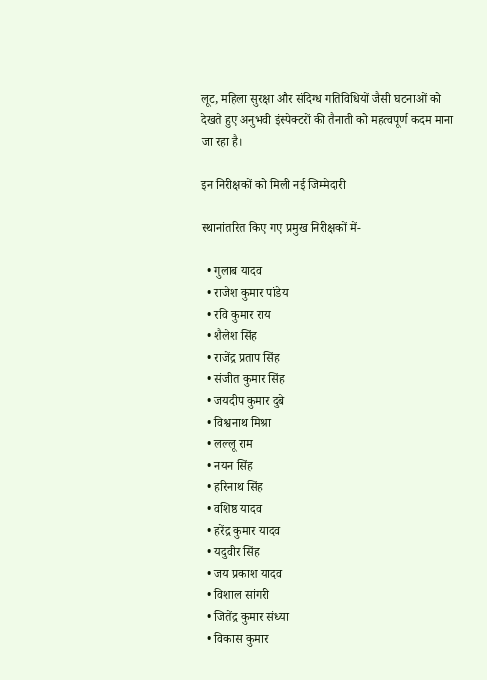लूट, महिला सुरक्षा और संदिग्ध गतिविधियों जैसी घटनाओं को देखते हुए अनुभवी इंस्पेक्टरों की तैनाती को महत्वपूर्ण कदम माना जा रहा है।

इन निरीक्षकों को मिली नई जिम्मेदारी

स्थानांतरित किए गए प्रमुख निरीक्षकों में-

  • गुलाब यादव
  • राजेश कुमार पांडेय
  • रवि कुमार राय
  • शैलेश सिंह
  • राजेंद्र प्रताप सिंह
  • संजीत कुमार सिंह
  • जयदीप कुमार दुबे
  • विश्वनाथ मिश्रा
  • लल्लू राम
  • नयन सिंह
  • हरिनाथ सिंह
  • वशिष्ठ यादव
  • हरेंद्र कुमार यादव
  • यदुवीर सिंह
  • जय प्रकाश यादव
  • विशाल सांगरी
  • जितेंद्र कुमार संध्या
  • विकास कुमार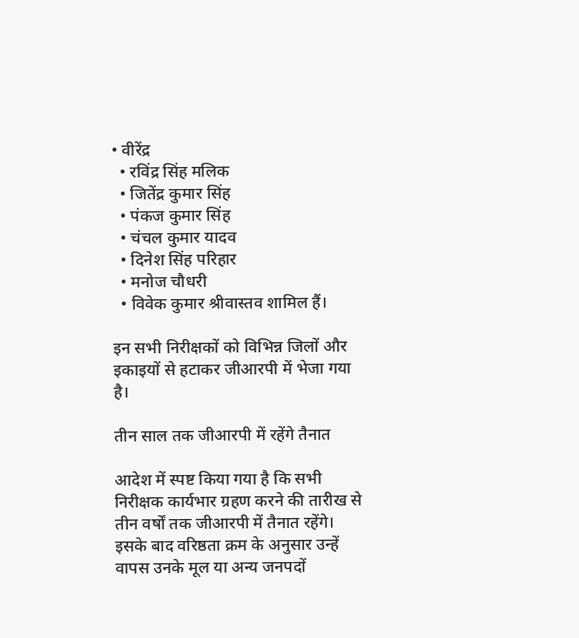• वीरेंद्र
  • रविंद्र सिंह मलिक
  • जितेंद्र कुमार सिंह
  • पंकज कुमार सिंह
  • चंचल कुमार यादव
  • दिनेश सिंह परिहार
  • मनोज चौधरी
  • विवेक कुमार श्रीवास्तव शामिल हैं।

इन सभी निरीक्षकों को विभिन्न जिलों और इकाइयों से हटाकर जीआरपी में भेजा गया है।

तीन साल तक जीआरपी में रहेंगे तैनात

आदेश में स्पष्ट किया गया है कि सभी निरीक्षक कार्यभार ग्रहण करने की तारीख से तीन वर्षों तक जीआरपी में तैनात रहेंगे। इसके बाद वरिष्ठता क्रम के अनुसार उन्हें वापस उनके मूल या अन्य जनपदों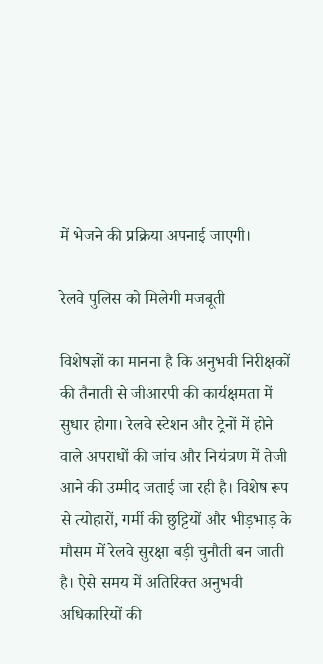में भेजने की प्रक्रिया अपनाई जाएगी।

रेलवे पुलिस को मिलेगी मजबूती

विशेषज्ञों का मानना है कि अनुभवी निरीक्षकों की तैनाती से जीआरपी की कार्यक्षमता में सुधार होगा। रेलवे स्टेशन और ट्रेनों में होने वाले अपराधों की जांच और नियंत्रण में तेजी आने की उम्मीद जताई जा रही है। विशेष रूप से त्योहारों, गर्मी की छुट्टियों और भीड़भाड़ के मौसम में रेलवे सुरक्षा बड़ी चुनौती बन जाती है। ऐसे समय में अतिरिक्त अनुभवी अधिकारियों की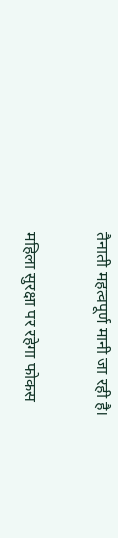तैनाती महत्वपूर्ण मानी जा रही है।

महिला सुरक्षा पर रहेगा फोकस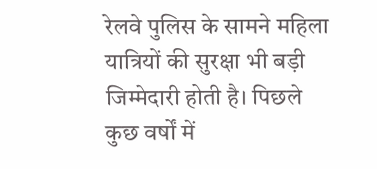रेलवे पुलिस के सामने महिला यात्रियों की सुरक्षा भी बड़ी जिम्मेदारी होती है। पिछले कुछ वर्षों में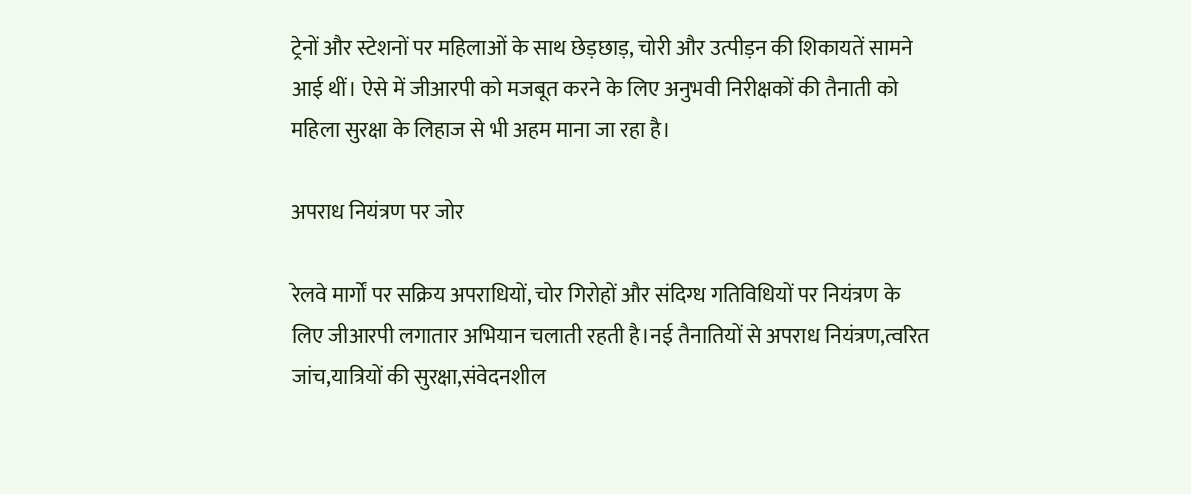ट्रेनों और स्टेशनों पर महिलाओं के साथ छेड़छाड़, चोरी और उत्पीड़न की शिकायतें सामने आई थीं। ऐसे में जीआरपी को मजबूत करने के लिए अनुभवी निरीक्षकों की तैनाती को महिला सुरक्षा के लिहाज से भी अहम माना जा रहा है।

अपराध नियंत्रण पर जोर

रेलवे मार्गों पर सक्रिय अपराधियों, चोर गिरोहों और संदिग्ध गतिविधियों पर नियंत्रण के लिए जीआरपी लगातार अभियान चलाती रहती है।नई तैनातियों से अपराध नियंत्रण,त्वरित जांच,यात्रियों की सुरक्षा,संवेदनशील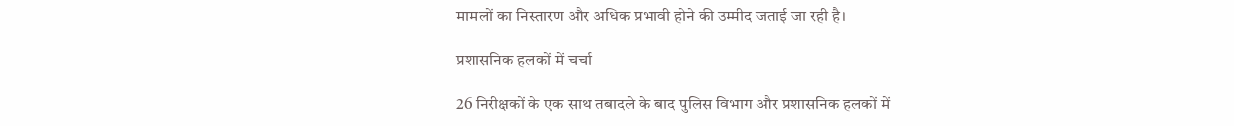मामलों का निस्तारण और अधिक प्रभावी होने की उम्मीद जताई जा रही है।

प्रशासनिक हलकों में चर्चा

26 निरीक्षकों के एक साथ तबादले के बाद पुलिस विभाग और प्रशासनिक हलकों में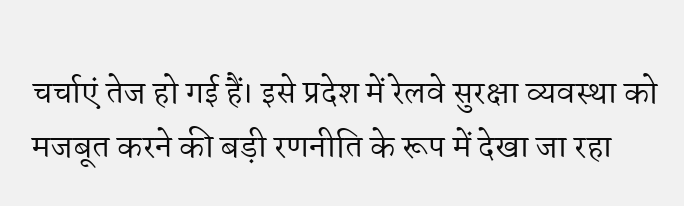चर्चाएं तेज हो गई हैं। इसे प्रदेश में रेलवे सुरक्षा व्यवस्था को मजबूत करने की बड़ी रणनीति के रूप में देखा जा रहा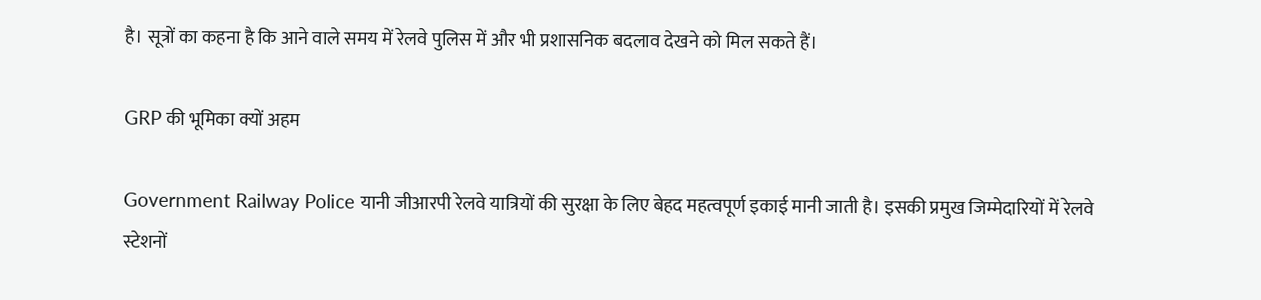है। सूत्रों का कहना है कि आने वाले समय में रेलवे पुलिस में और भी प्रशासनिक बदलाव देखने को मिल सकते हैं।

GRP की भूमिका क्यों अहम

Government Railway Police यानी जीआरपी रेलवे यात्रियों की सुरक्षा के लिए बेहद महत्वपूर्ण इकाई मानी जाती है। इसकी प्रमुख जिम्मेदारियों में रेलवे स्टेशनों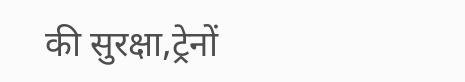की सुरक्षा,ट्रेनों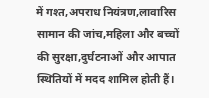में गश्त,अपराध नियंत्रण,लावारिस सामान की जांच,महिला और बच्चों की सुरक्षा,दुर्घटनाओं और आपात स्थितियों में मदद शामिल होती हैं।